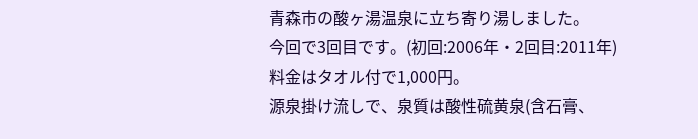青森市の酸ヶ湯温泉に立ち寄り湯しました。
今回で3回目です。(初回:2006年・2回目:2011年)
料金はタオル付で1,000円。
源泉掛け流しで、泉質は酸性硫黄泉(含石膏、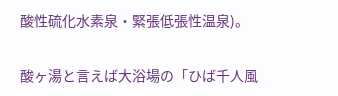酸性硫化水素泉・緊張低張性温泉)。

酸ヶ湯と言えば大浴場の「ひば千人風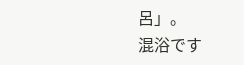呂」。
混浴です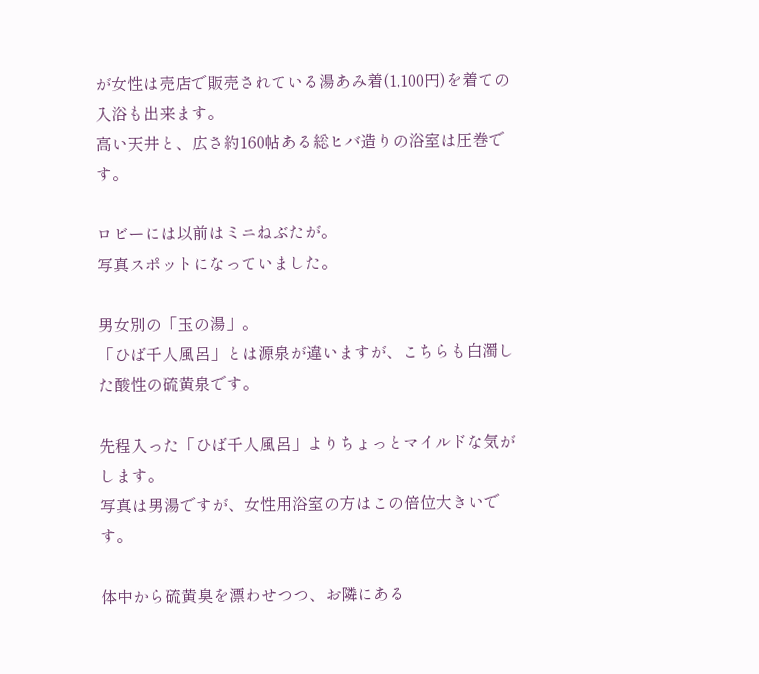が女性は売店で販売されている湯あみ着(1,100円)を着ての入浴も出来ます。
高い天井と、広さ約160帖ある総ヒバ造りの浴室は圧巻です。

ロビーには以前はミニねぶたが。
写真スポットになっていました。

男女別の「玉の湯」。
「ひば千人風呂」とは源泉が違いますが、こちらも白濁した酸性の硫黄泉です。

先程入った「ひば千人風呂」よりちょっとマイルドな気がします。
写真は男湯ですが、女性用浴室の方はこの倍位大きいです。

体中から硫黄臭を漂わせつつ、お隣にある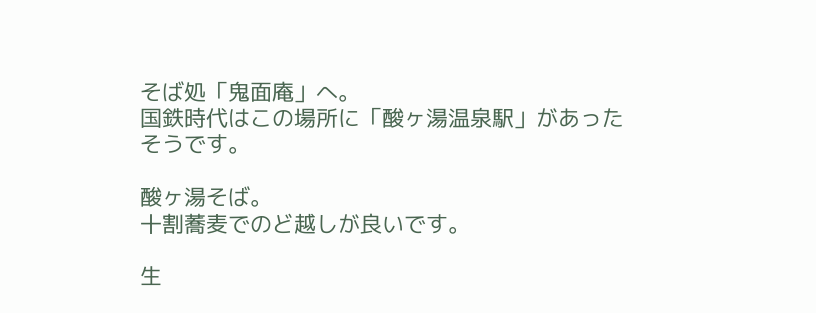そば処「鬼面庵」へ。
国鉄時代はこの場所に「酸ヶ湯温泉駅」があったそうです。

酸ヶ湯そば。
十割蕎麦でのど越しが良いです。

生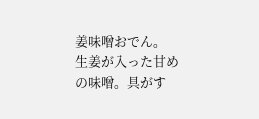姜味噌おでん。
生姜が入った甘めの味噌。具がす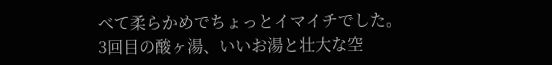べて柔らかめでちょっとイマイチでした。
3回目の酸ヶ湯、いいお湯と壮大な空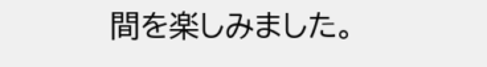間を楽しみました。